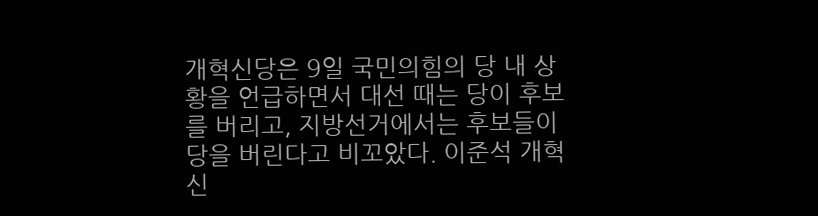개혁신당은 9일 국민의힘의 당 내 상황을 언급하면서 대선 때는 당이 후보를 버리고, 지방선거에서는 후보들이 당을 버린다고 비꼬았다. 이준석 개혁신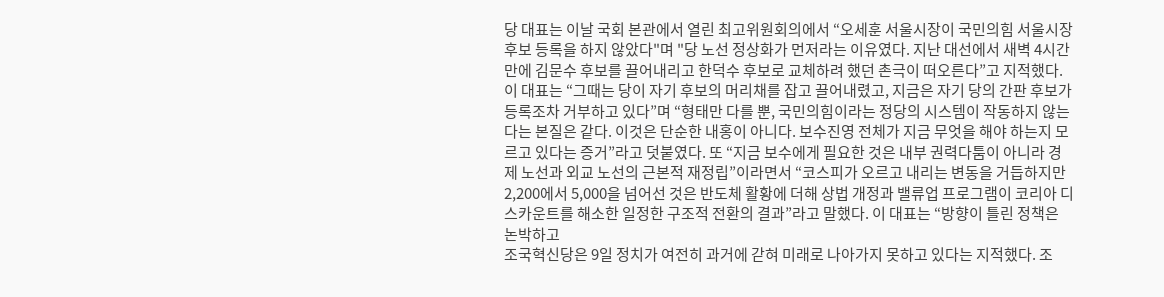당 대표는 이날 국회 본관에서 열린 최고위원회의에서 “오세훈 서울시장이 국민의힘 서울시장 후보 등록을 하지 않았다"며 "당 노선 정상화가 먼저라는 이유였다. 지난 대선에서 새벽 4시간 만에 김문수 후보를 끌어내리고 한덕수 후보로 교체하려 했던 촌극이 떠오른다”고 지적했다. 이 대표는 “그때는 당이 자기 후보의 머리채를 잡고 끌어내렸고, 지금은 자기 당의 간판 후보가 등록조차 거부하고 있다”며 “형태만 다를 뿐, 국민의힘이라는 정당의 시스템이 작동하지 않는다는 본질은 같다. 이것은 단순한 내홍이 아니다. 보수진영 전체가 지금 무엇을 해야 하는지 모르고 있다는 증거”라고 덧붙였다. 또 “지금 보수에게 필요한 것은 내부 권력다툼이 아니라 경제 노선과 외교 노선의 근본적 재정립”이라면서 “코스피가 오르고 내리는 변동을 거듭하지만 2,200에서 5,000을 넘어선 것은 반도체 활황에 더해 상법 개정과 밸류업 프로그램이 코리아 디스카운트를 해소한 일정한 구조적 전환의 결과”라고 말했다. 이 대표는 “방향이 틀린 정책은 논박하고
조국혁신당은 9일 정치가 여전히 과거에 갇혀 미래로 나아가지 못하고 있다는 지적했다. 조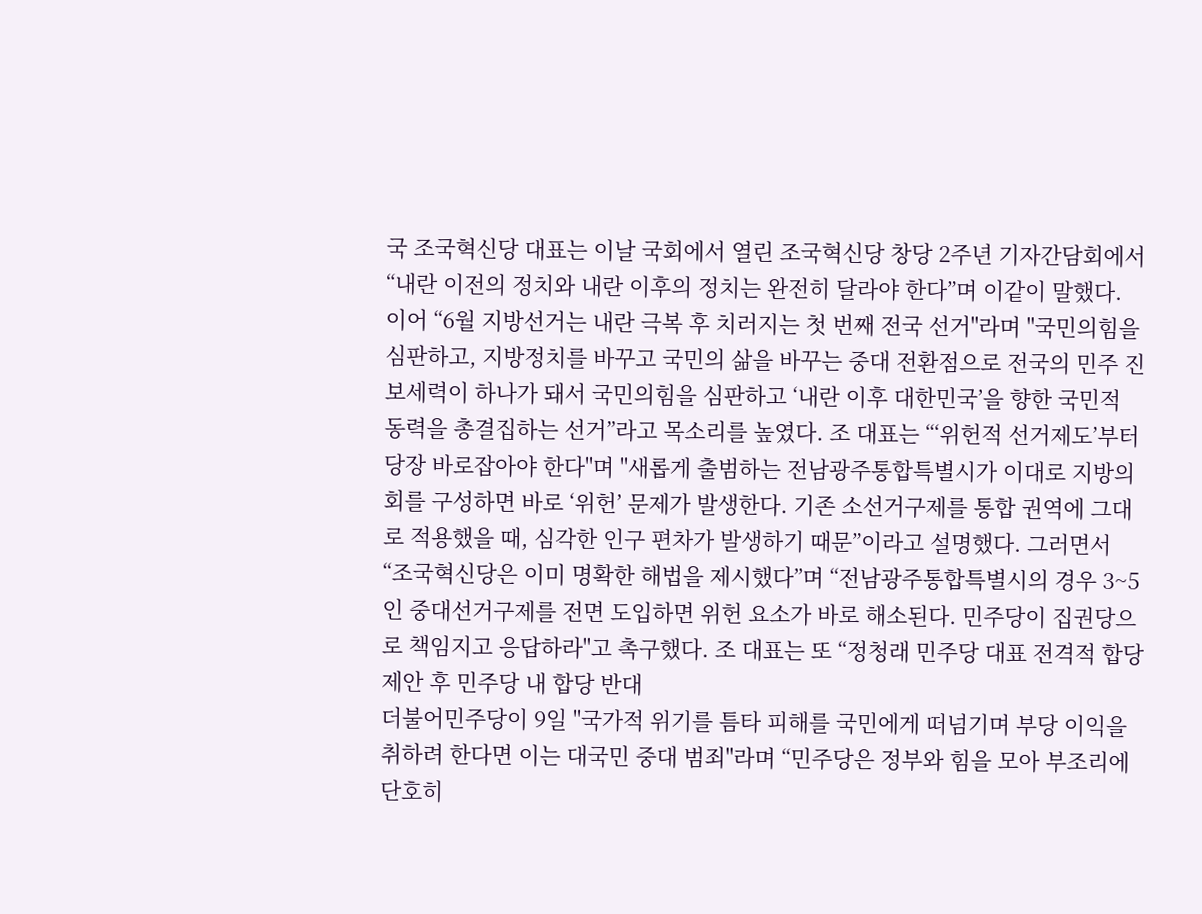국 조국혁신당 대표는 이날 국회에서 열린 조국혁신당 창당 2주년 기자간담회에서 “내란 이전의 정치와 내란 이후의 정치는 완전히 달라야 한다”며 이같이 말했다. 이어 “6월 지방선거는 내란 극복 후 치러지는 첫 번째 전국 선거"라며 "국민의힘을 심판하고, 지방정치를 바꾸고 국민의 삶을 바꾸는 중대 전환점으로 전국의 민주 진보세력이 하나가 돼서 국민의힘을 심판하고 ‘내란 이후 대한민국’을 향한 국민적 동력을 총결집하는 선거”라고 목소리를 높였다. 조 대표는 “‘위헌적 선거제도’부터 당장 바로잡아야 한다"며 "새롭게 출범하는 전남광주통합특별시가 이대로 지방의회를 구성하면 바로 ‘위헌’ 문제가 발생한다. 기존 소선거구제를 통합 권역에 그대로 적용했을 때, 심각한 인구 편차가 발생하기 때문”이라고 설명했다. 그러면서 “조국혁신당은 이미 명확한 해법을 제시했다”며 “전남광주통합특별시의 경우 3~5인 중대선거구제를 전면 도입하면 위헌 요소가 바로 해소된다. 민주당이 집권당으로 책임지고 응답하라"고 촉구했다. 조 대표는 또 “정청래 민주당 대표 전격적 합당 제안 후 민주당 내 합당 반대
더불어민주당이 9일 "국가적 위기를 틈타 피해를 국민에게 떠넘기며 부당 이익을 취하려 한다면 이는 대국민 중대 범죄"라며 “민주당은 정부와 힘을 모아 부조리에 단호히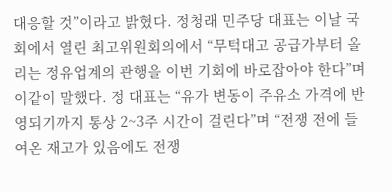대응할 것”이라고 밝혔다. 정청래 민주당 대표는 이날 국회에서 열린 최고위원회의에서 “무턱대고 공급가부터 올리는 정유업계의 관행을 이번 기회에 바로잡아야 한다”며 이같이 말했다. 정 대표는 “유가 변동이 주유소 가격에 반영되기까지 통상 2~3주 시간이 걸린다”며 “전쟁 전에 들여온 재고가 있음에도 전쟁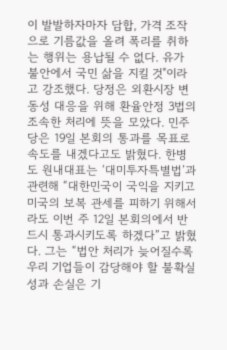이 발발하자마자 담합, 가격 조작으로 기름값을 올려 폭리를 취하는 행위는 용납될 수 없다. 유가 불안에서 국민 삶을 지킬 것"이라고 강조했다. 당정은 외환시장 변동성 대응을 위해 환율안정 3법의 조속한 처리에 뜻을 모았다. 민주당은 19일 본회의 통과를 목표로 속도를 내겠다고도 밝혔다. 한병도 원내대표는 ‘대미투자특별법’과 관련해 “대한민국이 국익을 지키고 미국의 보복 관세를 피하기 위해서라도 이번 주 12일 본회의에서 반드시 통과시키도록 하겠다”고 밝혔다. 그는 “법안 처리가 늦어질수록 우리 기업들이 감당해야 할 불확실성과 손실은 기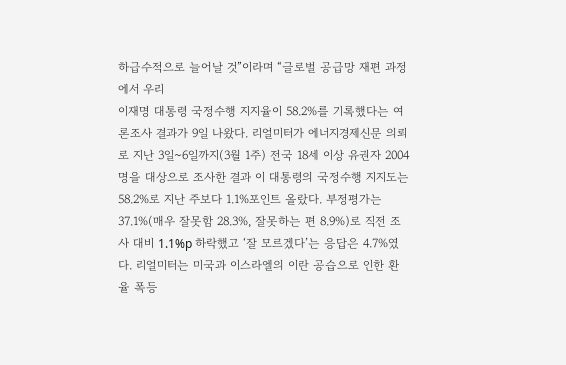하급수적으로 늘어날 것”이라며 “글로벌 공급망 재편 과정에서 우리
이재명 대통령 국정수행 지지율이 58.2%를 기록했다는 여론조사 결과가 9일 나왔다. 리얼미터가 에너지경제신문 의뢰로 지난 3일~6일까지(3월 1주) 전국 18세 이상 유권자 2004명을 대상으로 조사한 결과 이 대통령의 국정수행 지지도는 58.2%로 지난 주보다 1.1%포인트 올랐다. 부정평가는 37.1%(매우 잘못함 28.3%, 잘못하는 편 8.9%)로 직전 조사 대비 1.1%p 하락했고 ‘잘 모르겠다’는 응답은 4.7%였다. 리얼미터는 미국과 이스라엘의 이란 공습으로 인한 환율 폭등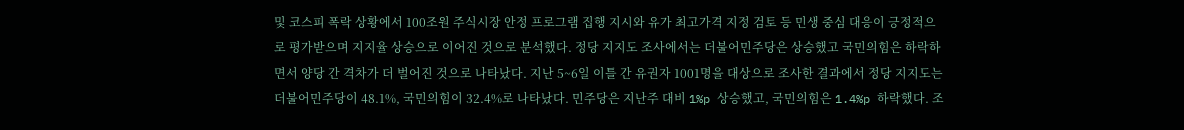및 코스피 폭락 상황에서 100조원 주식시장 안정 프로그램 집행 지시와 유가 최고가격 지정 검토 등 민생 중심 대응이 긍정적으로 평가받으며 지지율 상승으로 이어진 것으로 분석했다. 정당 지지도 조사에서는 더불어민주당은 상승했고 국민의힘은 하락하면서 양당 간 격차가 더 벌어진 것으로 나타났다. 지난 5~6일 이틀 간 유권자 1001명을 대상으로 조사한 결과에서 정당 지지도는 더불어민주당이 48.1%, 국민의힘이 32.4%로 나타났다. 민주당은 지난주 대비 1%p 상승했고, 국민의힘은 1.4%p 하락했다. 조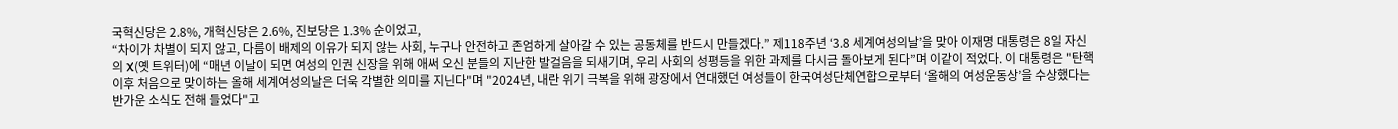국혁신당은 2.8%, 개혁신당은 2.6%, 진보당은 1.3% 순이었고,
“차이가 차별이 되지 않고, 다름이 배제의 이유가 되지 않는 사회, 누구나 안전하고 존엄하게 살아갈 수 있는 공동체를 반드시 만들겠다.” 제118주년 ‘3.8 세계여성의날’을 맞아 이재명 대통령은 8일 자신의 X(옛 트위터)에 “매년 이날이 되면 여성의 인권 신장을 위해 애써 오신 분들의 지난한 발걸음을 되새기며, 우리 사회의 성평등을 위한 과제를 다시금 돌아보게 된다”며 이같이 적었다. 이 대통령은 "탄핵 이후 처음으로 맞이하는 올해 세계여성의날은 더욱 각별한 의미를 지닌다"며 "2024년, 내란 위기 극복을 위해 광장에서 연대했던 여성들이 한국여성단체연합으로부터 ‘올해의 여성운동상’을 수상했다는 반가운 소식도 전해 들었다"고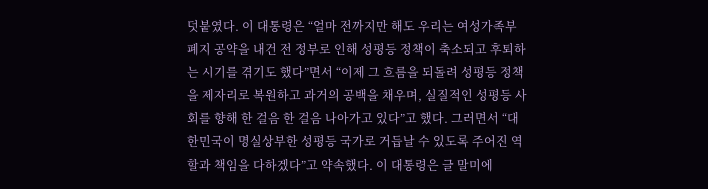덧붙였다. 이 대통령은 “얼마 전까지만 해도 우리는 여성가족부 폐지 공약을 내건 전 정부로 인해 성평등 정책이 축소되고 후퇴하는 시기를 겪기도 했다”면서 “이제 그 흐름을 되돌려 성평등 정책을 제자리로 복원하고 과거의 공백을 채우며, 실질적인 성평등 사회를 향해 한 걸음 한 걸음 나아가고 있다”고 했다. 그러면서 “대한민국이 명실상부한 성평등 국가로 거듭날 수 있도록 주어진 역할과 책임을 다하겠다”고 약속했다. 이 대통령은 글 말미에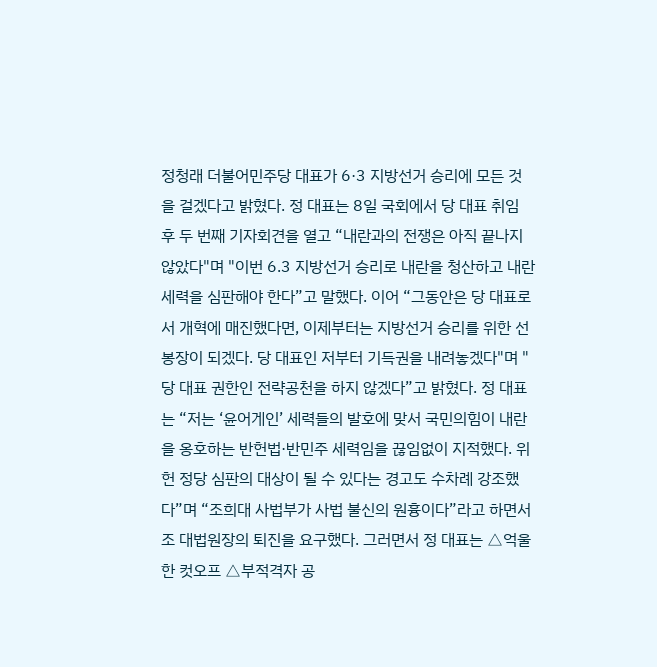정청래 더불어민주당 대표가 6·3 지방선거 승리에 모든 것을 걸겠다고 밝혔다. 정 대표는 8일 국회에서 당 대표 취임 후 두 번째 기자회견을 열고 “내란과의 전쟁은 아직 끝나지 않았다"며 "이번 6.3 지방선거 승리로 내란을 청산하고 내란세력을 심판해야 한다”고 말했다. 이어 “그동안은 당 대표로서 개혁에 매진했다면, 이제부터는 지방선거 승리를 위한 선봉장이 되겠다. 당 대표인 저부터 기득권을 내려놓겠다"며 "당 대표 권한인 전략공천을 하지 않겠다”고 밝혔다. 정 대표는 “저는 ‘윤어게인’ 세력들의 발호에 맞서 국민의힘이 내란을 옹호하는 반헌법·반민주 세력임을 끊임없이 지적했다. 위헌 정당 심판의 대상이 될 수 있다는 경고도 수차례 강조했다”며 “조희대 사법부가 사법 불신의 원흉이다”라고 하면서 조 대법원장의 퇴진을 요구했다. 그러면서 정 대표는 △억울한 컷오프 △부적격자 공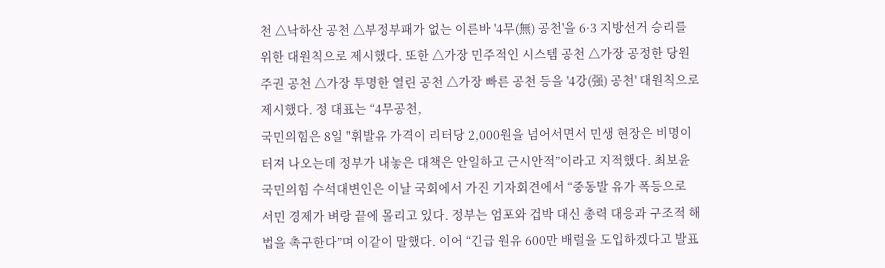천 △낙하산 공천 △부정부패가 없는 이른바 '4무(無) 공천'을 6·3 지방선거 승리를 위한 대원칙으로 제시했다. 또한 △가장 민주적인 시스템 공천 △가장 공정한 당원주권 공천 △가장 투명한 열린 공천 △가장 빠른 공천 등을 '4강(强) 공천' 대원칙으로 제시했다. 정 대표는 “4무공천,
국민의힘은 8일 "휘발유 가격이 리터당 2,000원을 넘어서면서 민생 현장은 비명이 터져 나오는데 정부가 내놓은 대책은 안일하고 근시안적”이라고 지적했다. 최보윤 국민의힘 수석대변인은 이날 국회에서 가진 기자회견에서 “중동발 유가 폭등으로 서민 경제가 벼랑 끝에 몰리고 있다. 정부는 엄포와 겁박 대신 총력 대응과 구조적 해법을 촉구한다”며 이같이 말했다. 이어 “긴급 원유 600만 배럴을 도입하겠다고 발표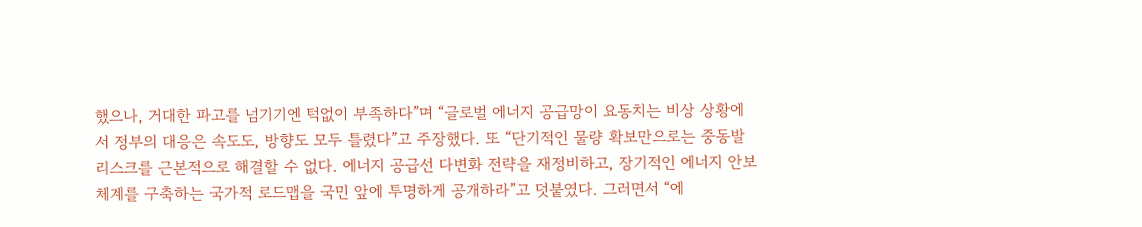했으나, 거대한 파고를 넘기기엔 턱없이 부족하다”며 “글로벌 에너지 공급망이 요동치는 비상 상황에서 정부의 대응은 속도도, 방향도 모두 틀렸다”고 주장했다. 또 “단기적인 물량 확보만으로는 중동발 리스크를 근본적으로 해결할 수 없다. 에너지 공급선 다변화 전략을 재정비하고, 장기적인 에너지 안보 체계를 구축하는 국가적 로드맵을 국민 앞에 투명하게 공개하라”고 덧붙였다. 그러면서 “에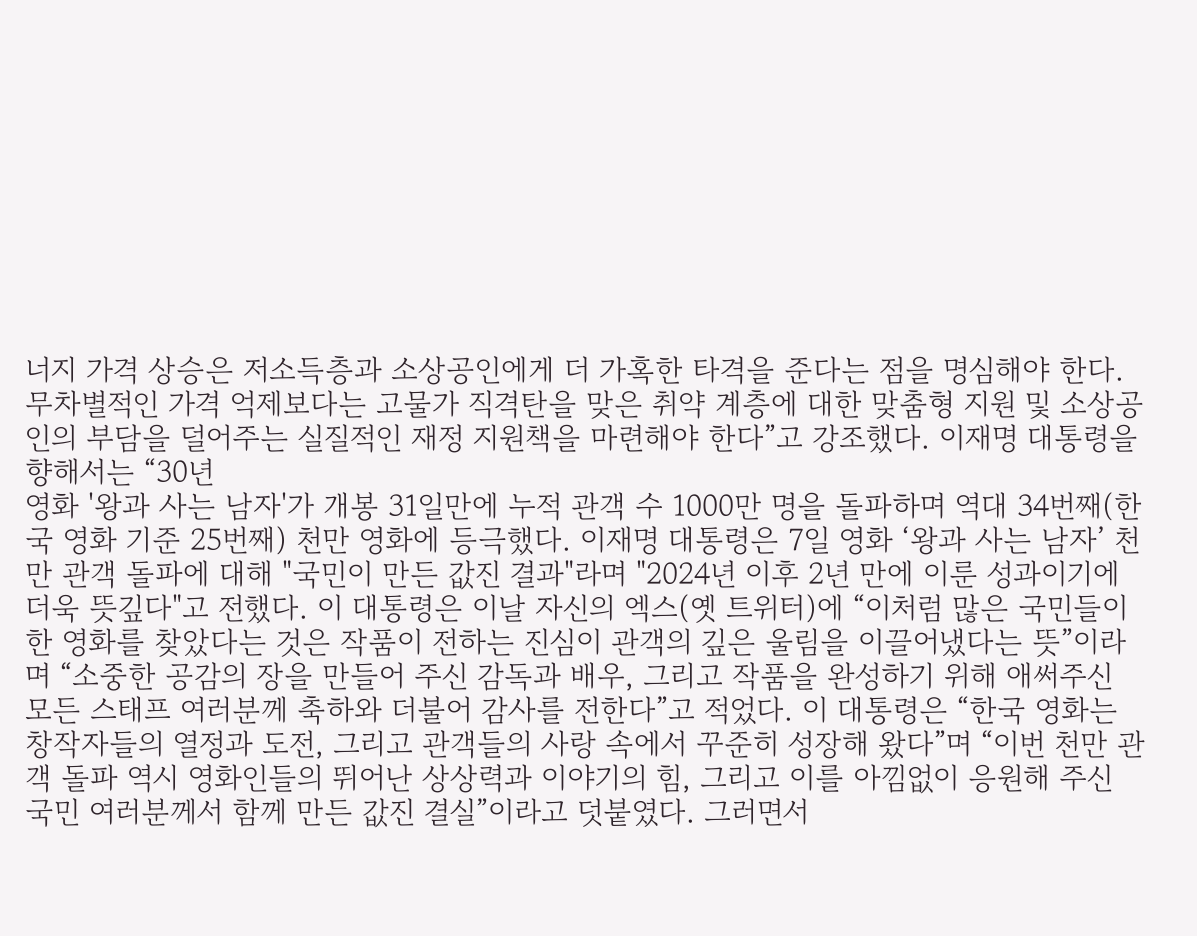너지 가격 상승은 저소득층과 소상공인에게 더 가혹한 타격을 준다는 점을 명심해야 한다. 무차별적인 가격 억제보다는 고물가 직격탄을 맞은 취약 계층에 대한 맞춤형 지원 및 소상공인의 부담을 덜어주는 실질적인 재정 지원책을 마련해야 한다”고 강조했다. 이재명 대통령을 향해서는 “30년
영화 '왕과 사는 남자'가 개봉 31일만에 누적 관객 수 1000만 명을 돌파하며 역대 34번째(한국 영화 기준 25번째) 천만 영화에 등극했다. 이재명 대통령은 7일 영화 ‘왕과 사는 남자’ 천만 관객 돌파에 대해 "국민이 만든 값진 결과"라며 "2024년 이후 2년 만에 이룬 성과이기에 더욱 뜻깊다"고 전했다. 이 대통령은 이날 자신의 엑스(옛 트위터)에 “이처럼 많은 국민들이 한 영화를 찾았다는 것은 작품이 전하는 진심이 관객의 깊은 울림을 이끌어냈다는 뜻”이라며 “소중한 공감의 장을 만들어 주신 감독과 배우, 그리고 작품을 완성하기 위해 애써주신 모든 스태프 여러분께 축하와 더불어 감사를 전한다”고 적었다. 이 대통령은 “한국 영화는 창작자들의 열정과 도전, 그리고 관객들의 사랑 속에서 꾸준히 성장해 왔다”며 “이번 천만 관객 돌파 역시 영화인들의 뛰어난 상상력과 이야기의 힘, 그리고 이를 아낌없이 응원해 주신 국민 여러분께서 함께 만든 값진 결실”이라고 덧붙였다. 그러면서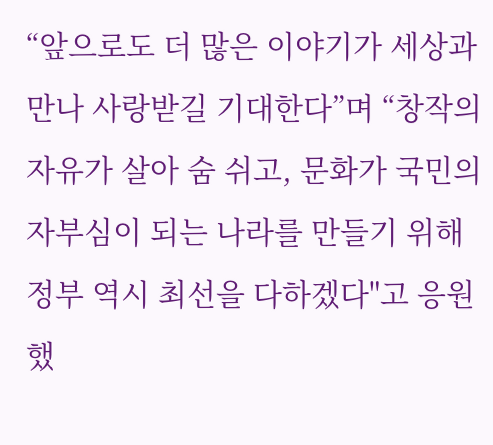“앞으로도 더 많은 이야기가 세상과 만나 사랑받길 기대한다”며 “창작의 자유가 살아 숨 쉬고, 문화가 국민의 자부심이 되는 나라를 만들기 위해 정부 역시 최선을 다하겠다"고 응원했